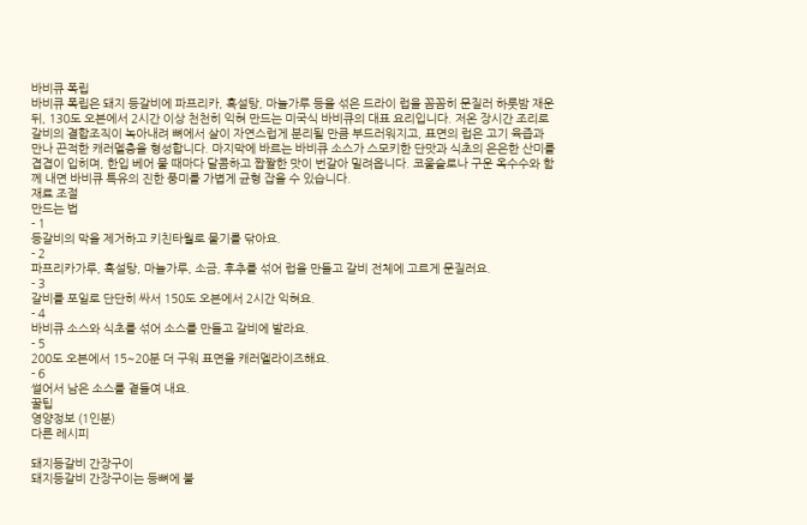바비큐 폭립
바비큐 폭립은 돼지 등갈비에 파프리카, 흑설탕, 마늘가루 등을 섞은 드라이 럽을 꼼꼼히 문질러 하룻밤 재운 뒤, 130도 오븐에서 2시간 이상 천천히 익혀 만드는 미국식 바비큐의 대표 요리입니다. 저온 장시간 조리로 갈비의 결합조직이 녹아내려 뼈에서 살이 자연스럽게 분리될 만큼 부드러워지고, 표면의 럽은 고기 육즙과 만나 끈적한 캐러멜층을 형성합니다. 마지막에 바르는 바비큐 소스가 스모키한 단맛과 식초의 은은한 산미를 겹겹이 입히며, 한입 베어 물 때마다 달콤하고 짭짤한 맛이 번갈아 밀려옵니다. 코울슬로나 구운 옥수수와 함께 내면 바비큐 특유의 진한 풍미를 가볍게 균형 잡을 수 있습니다.
재료 조절
만드는 법
- 1
등갈비의 막을 제거하고 키친타월로 물기를 닦아요.
- 2
파프리카가루, 흑설탕, 마늘가루, 소금, 후추를 섞어 럽을 만들고 갈비 전체에 고르게 문질러요.
- 3
갈비를 포일로 단단히 싸서 150도 오븐에서 2시간 익혀요.
- 4
바비큐 소스와 식초를 섞어 소스를 만들고 갈비에 발라요.
- 5
200도 오븐에서 15~20분 더 구워 표면을 캐러멜라이즈해요.
- 6
썰어서 남은 소스를 곁들여 내요.
꿀팁
영양정보 (1인분)
다른 레시피

돼지등갈비 간장구이
돼지등갈비 간장구이는 등뼈에 붙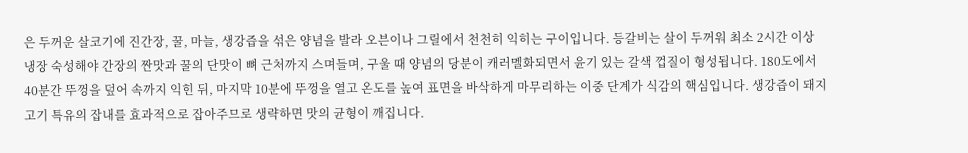은 두꺼운 살코기에 진간장, 꿀, 마늘, 생강즙을 섞은 양념을 발라 오븐이나 그릴에서 천천히 익히는 구이입니다. 등갈비는 살이 두꺼워 최소 2시간 이상 냉장 숙성해야 간장의 짠맛과 꿀의 단맛이 뼈 근처까지 스며들며, 구울 때 양념의 당분이 캐러멜화되면서 윤기 있는 갈색 껍질이 형성됩니다. 180도에서 40분간 뚜껑을 덮어 속까지 익힌 뒤, 마지막 10분에 뚜껑을 열고 온도를 높여 표면을 바삭하게 마무리하는 이중 단계가 식감의 핵심입니다. 생강즙이 돼지고기 특유의 잡내를 효과적으로 잡아주므로 생략하면 맛의 균형이 깨집니다.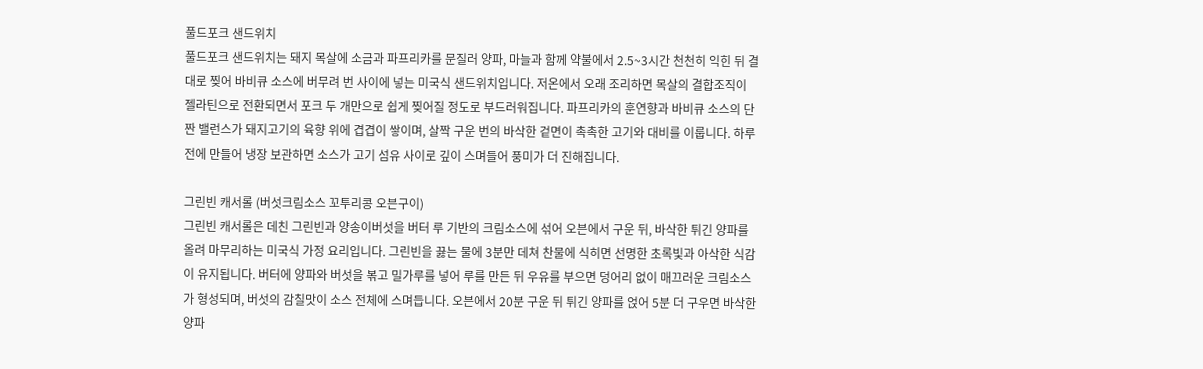풀드포크 샌드위치
풀드포크 샌드위치는 돼지 목살에 소금과 파프리카를 문질러 양파, 마늘과 함께 약불에서 2.5~3시간 천천히 익힌 뒤 결대로 찢어 바비큐 소스에 버무려 번 사이에 넣는 미국식 샌드위치입니다. 저온에서 오래 조리하면 목살의 결합조직이 젤라틴으로 전환되면서 포크 두 개만으로 쉽게 찢어질 정도로 부드러워집니다. 파프리카의 훈연향과 바비큐 소스의 단짠 밸런스가 돼지고기의 육향 위에 겹겹이 쌓이며, 살짝 구운 번의 바삭한 겉면이 촉촉한 고기와 대비를 이룹니다. 하루 전에 만들어 냉장 보관하면 소스가 고기 섬유 사이로 깊이 스며들어 풍미가 더 진해집니다.

그린빈 캐서롤 (버섯크림소스 꼬투리콩 오븐구이)
그린빈 캐서롤은 데친 그린빈과 양송이버섯을 버터 루 기반의 크림소스에 섞어 오븐에서 구운 뒤, 바삭한 튀긴 양파를 올려 마무리하는 미국식 가정 요리입니다. 그린빈을 끓는 물에 3분만 데쳐 찬물에 식히면 선명한 초록빛과 아삭한 식감이 유지됩니다. 버터에 양파와 버섯을 볶고 밀가루를 넣어 루를 만든 뒤 우유를 부으면 덩어리 없이 매끄러운 크림소스가 형성되며, 버섯의 감칠맛이 소스 전체에 스며듭니다. 오븐에서 20분 구운 뒤 튀긴 양파를 얹어 5분 더 구우면 바삭한 양파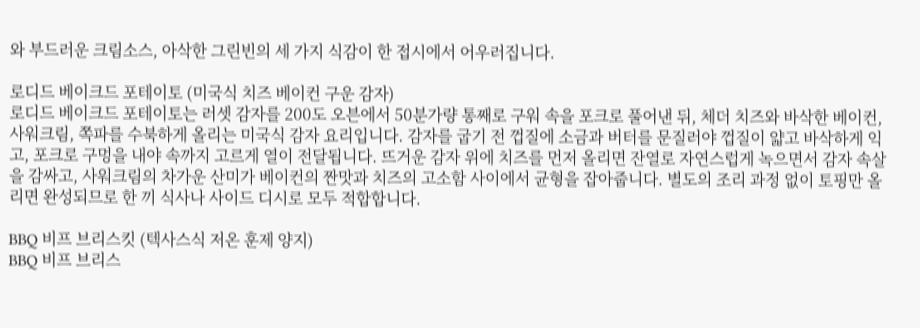와 부드러운 크림소스, 아삭한 그린빈의 세 가지 식감이 한 접시에서 어우러집니다.

로디드 베이크드 포테이토 (미국식 치즈 베이컨 구운 감자)
로디드 베이크드 포테이토는 러셋 감자를 200도 오븐에서 50분가량 통째로 구워 속을 포크로 풀어낸 뒤, 체더 치즈와 바삭한 베이컨, 사워크림, 쪽파를 수북하게 올리는 미국식 감자 요리입니다. 감자를 굽기 전 껍질에 소금과 버터를 문질러야 껍질이 얇고 바삭하게 익고, 포크로 구멍을 내야 속까지 고르게 열이 전달됩니다. 뜨거운 감자 위에 치즈를 먼저 올리면 잔열로 자연스럽게 녹으면서 감자 속살을 감싸고, 사워크림의 차가운 산미가 베이컨의 짠맛과 치즈의 고소함 사이에서 균형을 잡아줍니다. 별도의 조리 과정 없이 토핑만 올리면 완성되므로 한 끼 식사나 사이드 디시로 모두 적합합니다.

BBQ 비프 브리스킷 (텍사스식 저온 훈제 양지)
BBQ 비프 브리스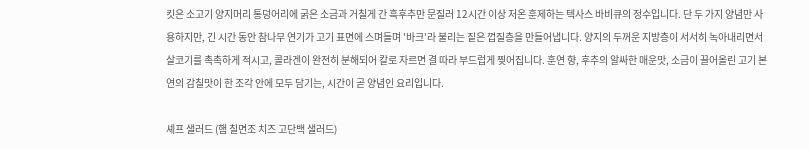킷은 소고기 양지머리 통덩어리에 굵은 소금과 거칠게 간 흑후추만 문질러 12시간 이상 저온 훈제하는 텍사스 바비큐의 정수입니다. 단 두 가지 양념만 사용하지만, 긴 시간 동안 참나무 연기가 고기 표면에 스며들며 '바크'라 불리는 짙은 껍질층을 만들어냅니다. 양지의 두꺼운 지방층이 서서히 녹아내리면서 살코기를 촉촉하게 적시고, 콜라겐이 완전히 분해되어 칼로 자르면 결 따라 부드럽게 찢어집니다. 훈연 향, 후추의 알싸한 매운맛, 소금이 끌어올린 고기 본연의 감칠맛이 한 조각 안에 모두 담기는, 시간이 곧 양념인 요리입니다.

셰프 샐러드 (햄 칠면조 치즈 고단백 샐러드)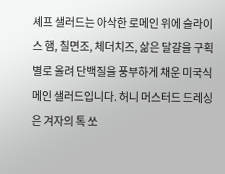셰프 샐러드는 아삭한 로메인 위에 슬라이스 햄, 칠면조, 체더치즈, 삶은 달걀을 구획별로 올려 단백질을 풍부하게 채운 미국식 메인 샐러드입니다. 허니 머스터드 드레싱은 겨자의 톡 쏘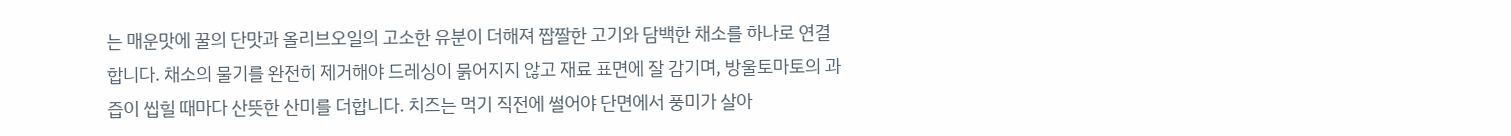는 매운맛에 꿀의 단맛과 올리브오일의 고소한 유분이 더해져 짭짤한 고기와 담백한 채소를 하나로 연결합니다. 채소의 물기를 완전히 제거해야 드레싱이 묽어지지 않고 재료 표면에 잘 감기며, 방울토마토의 과즙이 씹힐 때마다 산뜻한 산미를 더합니다. 치즈는 먹기 직전에 썰어야 단면에서 풍미가 살아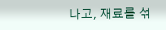나고, 재료를 섞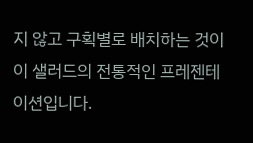지 않고 구획별로 배치하는 것이 이 샐러드의 전통적인 프레젠테이션입니다.